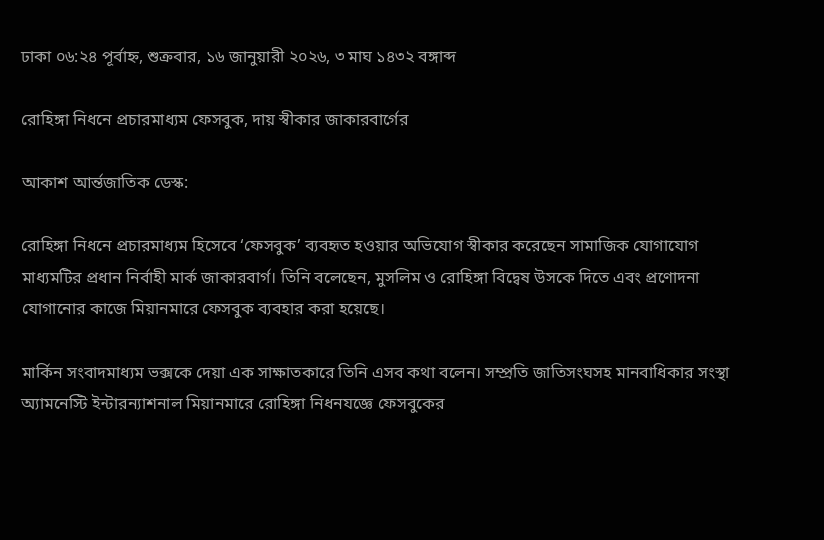ঢাকা ০৬:২৪ পূর্বাহ্ন, শুক্রবার, ১৬ জানুয়ারী ২০২৬, ৩ মাঘ ১৪৩২ বঙ্গাব্দ

রোহিঙ্গা নিধনে প্রচারমাধ্যম ফেসবুক, দায় স্বীকার জাকারবার্গের

আকাশ আর্ন্তজাতিক ডেস্ক:

রোহিঙ্গা নিধনে প্রচারমাধ্যম হিসেবে ‘ফেসবুক’ ব্যবহৃত হওয়ার অভিযোগ স্বীকার করেছেন সামাজিক যোগাযোগ মাধ্যমটির প্রধান নির্বাহী মার্ক জাকারবার্গ। তিনি বলেছেন, মুসলিম ও রোহিঙ্গা বিদ্বেষ উসকে দিতে এবং প্রণোদনা যোগানোর কাজে মিয়ানমারে ফেসবুক ব্যবহার করা হয়েছে।

মার্কিন সংবাদমাধ্যম ভক্সকে দেয়া এক সাক্ষাতকারে তিনি এসব কথা বলেন। সম্প্রতি জাতিসংঘসহ মানবাধিকার সংস্থা অ্যামনেস্টি ইন্টারন্যাশনাল মিয়ানমারে রোহিঙ্গা নিধনযজ্ঞে ফেসবুকের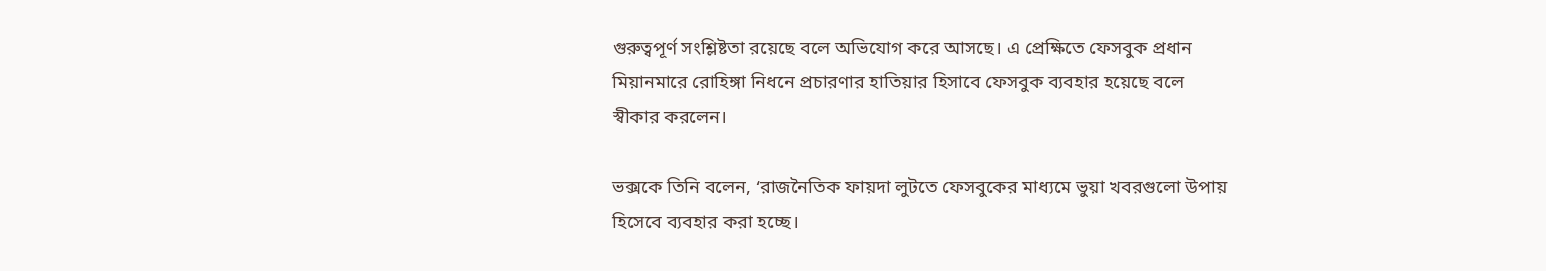গুরুত্বপূর্ণ সংশ্লিষ্টতা রয়েছে বলে অভিযোগ করে আসছে। এ প্রেক্ষিতে ফেসবুক প্রধান মিয়ানমারে রোহিঙ্গা নিধনে প্রচারণার হাতিয়ার হিসাবে ফেসবুক ব্যবহার হয়েছে বলে স্বীকার করলেন।

ভক্সকে তিনি বলেন, ‘রাজনৈতিক ফায়দা লুটতে ফেসবুকের মাধ্যমে ভুয়া খবরগুলো উপায় হিসেবে ব্যবহার করা হচ্ছে।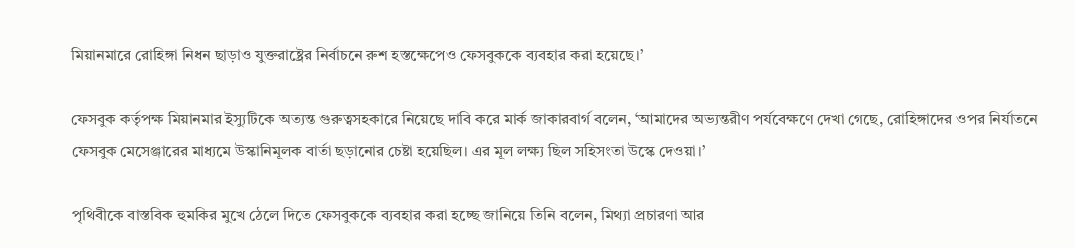মিয়ানমারে রোহিঙ্গা নিধন ছাড়াও যুক্তরাষ্ট্রের নির্বাচনে রুশ হস্তক্ষেপেও ফেসবুককে ব্যবহার করা হয়েছে।’

ফেসবুক কর্তৃপক্ষ মিয়ানমার ইস্যুটিকে অত্যন্ত গুরুত্বসহকারে নিয়েছে দাবি করে মার্ক জাকারবার্গ বলেন, ‘আমাদের অভ্যন্তরীণ পর্যবেক্ষণে দেখা গেছে, রোহিঙ্গাদের ওপর নির্যাতনে ফেসবুক মেসেঞ্জারের মাধ্যমে উস্কানিমূলক বার্তা ছড়ানোর চেষ্টা হয়েছিল। এর মূল লক্ষ্য ছিল সহিসংতা উস্কে দেওয়া।’

পৃথিবীকে বাস্তবিক হুমকির মুখে ঠেলে দিতে ফেসবুককে ব্যবহার করা হচ্ছে জানিয়ে তিনি বলেন, মিথ্যা প্রচারণা আর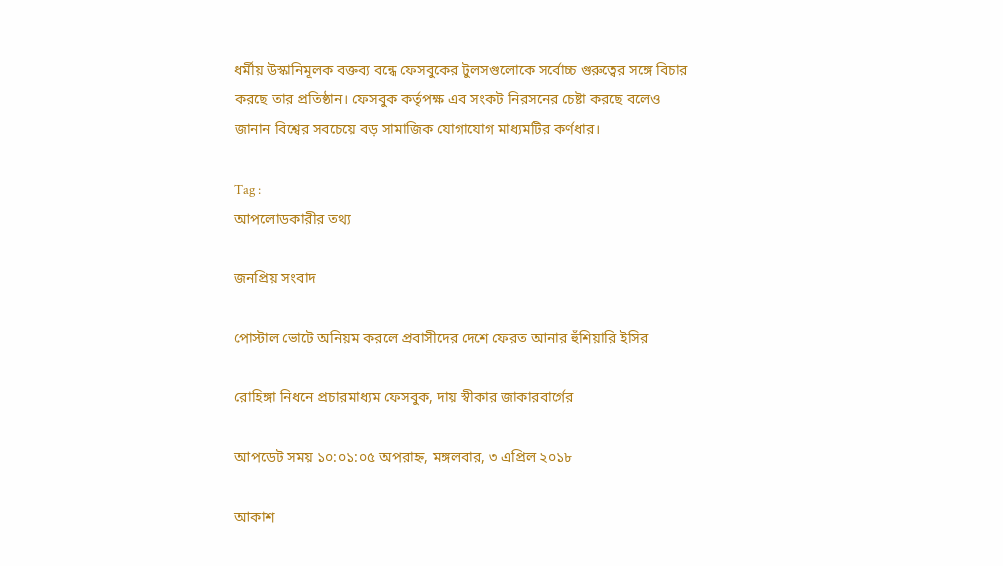ধর্মীয় উস্কানিমূলক বক্তব্য বন্ধে ফেসবুকের টুলসগুলোকে সর্বোচ্চ গুরুত্বের সঙ্গে বিচার করছে তার প্রতিষ্ঠান। ফেসবুক কর্তৃপক্ষ এব সংকট নিরসনের চেষ্টা করছে বলেও জানান বিশ্বের সবচেয়ে বড় সামাজিক যোগাযোগ মাধ্যমটির কর্ণধার।

Tag :
আপলোডকারীর তথ্য

জনপ্রিয় সংবাদ

পোস্টাল ভোটে অনিয়ম করলে প্রবাসীদের দেশে ফেরত আনার হুঁশিয়ারি ইসির

রোহিঙ্গা নিধনে প্রচারমাধ্যম ফেসবুক, দায় স্বীকার জাকারবার্গের

আপডেট সময় ১০:০১:০৫ অপরাহ্ন, মঙ্গলবার, ৩ এপ্রিল ২০১৮

আকাশ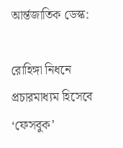আর্ন্তজাতিক ডেস্ক:

রোহিঙ্গা নিধনে প্রচারমাধ্যম হিসেবে ‘ফেসবুক’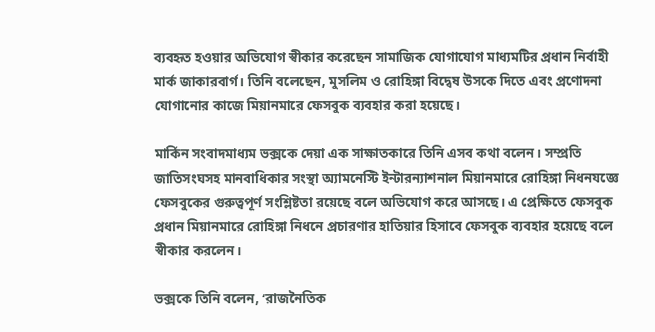ব্যবহৃত হওয়ার অভিযোগ স্বীকার করেছেন সামাজিক যোগাযোগ মাধ্যমটির প্রধান নির্বাহী মার্ক জাকারবার্গ। তিনি বলেছেন, মুসলিম ও রোহিঙ্গা বিদ্বেষ উসকে দিতে এবং প্রণোদনা যোগানোর কাজে মিয়ানমারে ফেসবুক ব্যবহার করা হয়েছে।

মার্কিন সংবাদমাধ্যম ভক্সকে দেয়া এক সাক্ষাতকারে তিনি এসব কথা বলেন। সম্প্রতি জাতিসংঘসহ মানবাধিকার সংস্থা অ্যামনেস্টি ইন্টারন্যাশনাল মিয়ানমারে রোহিঙ্গা নিধনযজ্ঞে ফেসবুকের গুরুত্বপূর্ণ সংশ্লিষ্টতা রয়েছে বলে অভিযোগ করে আসছে। এ প্রেক্ষিতে ফেসবুক প্রধান মিয়ানমারে রোহিঙ্গা নিধনে প্রচারণার হাতিয়ার হিসাবে ফেসবুক ব্যবহার হয়েছে বলে স্বীকার করলেন।

ভক্সকে তিনি বলেন, ‘রাজনৈতিক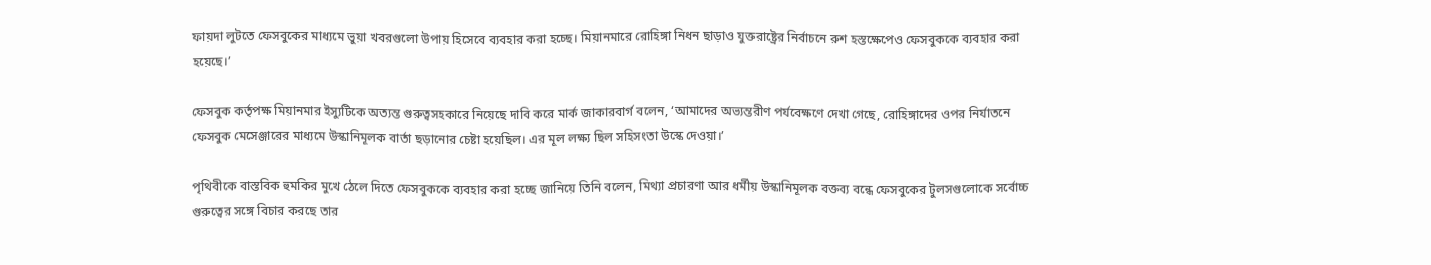ফায়দা লুটতে ফেসবুকের মাধ্যমে ভুয়া খবরগুলো উপায় হিসেবে ব্যবহার করা হচ্ছে। মিয়ানমারে রোহিঙ্গা নিধন ছাড়াও যুক্তরাষ্ট্রের নির্বাচনে রুশ হস্তক্ষেপেও ফেসবুককে ব্যবহার করা হয়েছে।’

ফেসবুক কর্তৃপক্ষ মিয়ানমার ইস্যুটিকে অত্যন্ত গুরুত্বসহকারে নিয়েছে দাবি করে মার্ক জাকারবার্গ বলেন, ‘আমাদের অভ্যন্তরীণ পর্যবেক্ষণে দেখা গেছে, রোহিঙ্গাদের ওপর নির্যাতনে ফেসবুক মেসেঞ্জারের মাধ্যমে উস্কানিমূলক বার্তা ছড়ানোর চেষ্টা হয়েছিল। এর মূল লক্ষ্য ছিল সহিসংতা উস্কে দেওয়া।’

পৃথিবীকে বাস্তবিক হুমকির মুখে ঠেলে দিতে ফেসবুককে ব্যবহার করা হচ্ছে জানিয়ে তিনি বলেন, মিথ্যা প্রচারণা আর ধর্মীয় উস্কানিমূলক বক্তব্য বন্ধে ফেসবুকের টুলসগুলোকে সর্বোচ্চ গুরুত্বের সঙ্গে বিচার করছে তার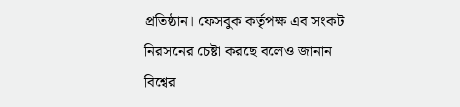প্রতিষ্ঠান। ফেসবুক কর্তৃপক্ষ এব সংকট নিরসনের চেষ্টা করছে বলেও জানান বিশ্বের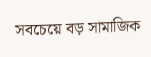সবচেয়ে বড় সামাজিক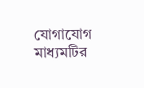যোগাযোগ মাধ্যমটির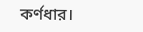কর্ণধার।